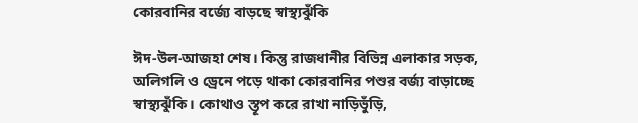কোরবানির বর্জ্যে বাড়ছে স্বাস্থ্যঝুঁকি

ঈদ-উল-আজহা শেষ। কিন্তু রাজধানীর বিভিন্ন এলাকার সড়ক, অলিগলি ও ড্রেনে পড়ে থাকা কোরবানির পশুর বর্জ্য বাড়াচ্ছে স্বাস্থ্যঝুঁকি। কোথাও স্তূপ করে রাখা নাড়িভুঁড়ি,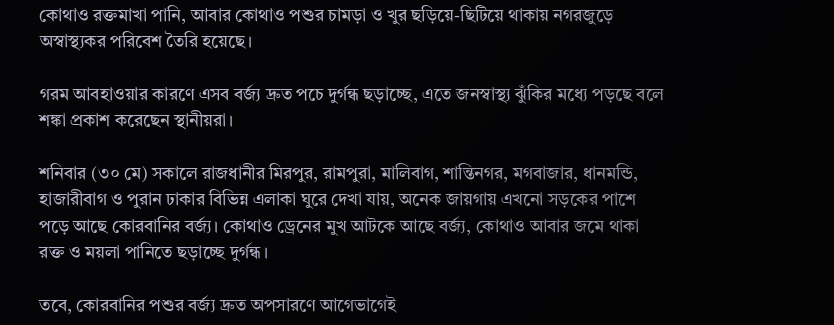কোথাও রক্তমাখা পানি, আবার কোথাও পশুর চামড়া ও খুর ছড়িয়ে-ছিটিয়ে থাকায় নগরজুড়ে অস্বাস্থ্যকর পরিবেশ তৈরি হয়েছে।

গরম আবহাওয়ার কারণে এসব বর্জ্য দ্রুত পচে দুর্গন্ধ ছড়াচ্ছে, এতে জনস্বাস্থ্য ঝুঁকির মধ্যে পড়ছে বলে শঙ্কা প্রকাশ করেছেন স্থানীয়রা।

শনিবার (৩০ মে) সকালে রাজধানীর মিরপুর, রামপুরা, মালিবাগ, শান্তিনগর, মগবাজার, ধানমন্ডি, হাজারীবাগ ও পুরান ঢাকার বিভিন্ন এলাকা ঘুরে দেখা যায়, অনেক জায়গায় এখনো সড়কের পাশে পড়ে আছে কোরবানির বর্জ্য। কোথাও ড্রেনের মুখ আটকে আছে বর্জ্য, কোথাও আবার জমে থাকা রক্ত ও ময়লা পানিতে ছড়াচ্ছে দুর্গন্ধ।

তবে, কোরবানির পশুর বর্জ্য দ্রুত অপসারণে আগেভাগেই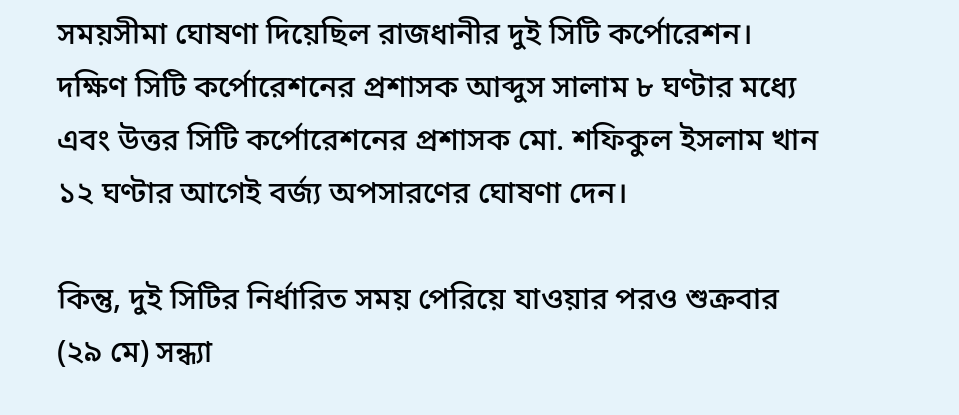সময়সীমা ঘোষণা দিয়েছিল রাজধানীর দুই সিটি কর্পোরেশন। দক্ষিণ সিটি কর্পোরেশনের প্রশাসক আব্দুস সালাম ৮ ঘণ্টার মধ্যে এবং উত্তর সিটি কর্পোরেশনের প্রশাসক মো. শফিকুল ইসলাম খান ১২ ঘণ্টার আগেই বর্জ্য অপসারণের ঘোষণা দেন।

কিন্তু, দুই সিটির নির্ধারিত সময় পেরিয়ে যাওয়ার পরও শুক্রবার (২৯ মে) সন্ধ্যা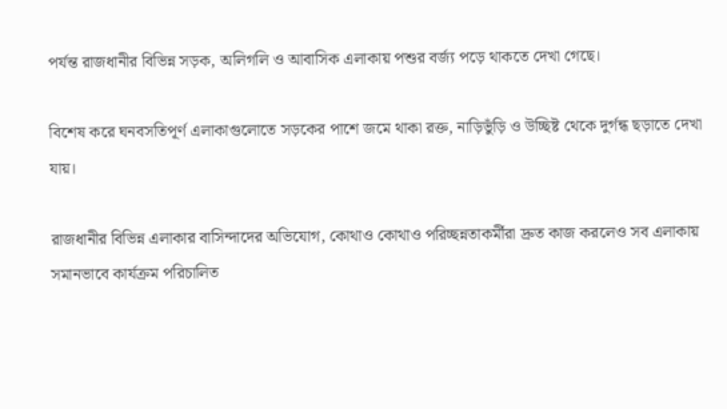পর্যন্ত রাজধানীর বিভিন্ন সড়ক, অলিগলি ও আবাসিক এলাকায় পশুর বর্জ্য পড়ে থাকতে দেখা গেছে।

বিশেষ করে ঘনবসতিপূর্ণ এলাকাগুলোতে সড়কের পাশে জমে থাকা রক্ত, নাড়িভুঁড়ি ও উচ্ছিষ্ট থেকে দুর্গন্ধ ছড়াতে দেখা যায়।

রাজধানীর বিভিন্ন এলাকার বাসিন্দাদের অভিযোগ, কোথাও কোথাও পরিচ্ছন্নতাকর্মীরা দ্রুত কাজ করলেও সব এলাকায় সমানভাবে কার্যক্রম পরিচালিত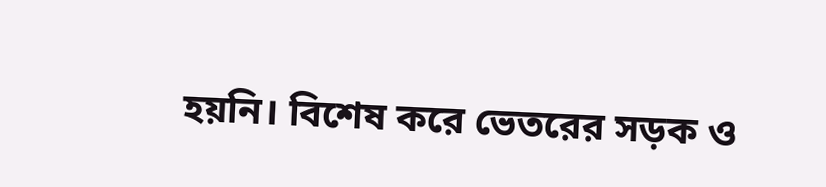হয়নি। বিশেষ করে ভেতরের সড়ক ও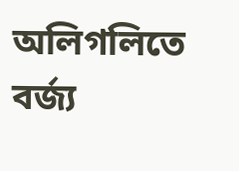অলিগলিতে বর্জ্য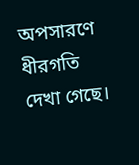অপসারণে ধীরগতি দেখা গেছে।